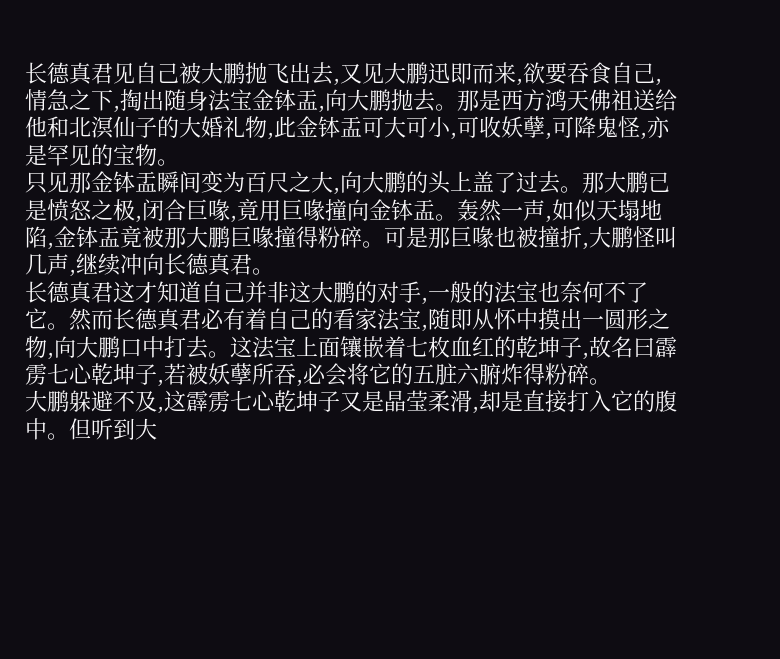长德真君见自己被大鹏抛飞出去,又见大鹏迅即而来,欲要吞食自己,情急之下,掏出随身法宝金钵盂,向大鹏抛去。那是西方鸿天佛祖送给他和北溟仙子的大婚礼物,此金钵盂可大可小,可收妖孽,可降鬼怪,亦是罕见的宝物。
只见那金钵盂瞬间变为百尺之大,向大鹏的头上盖了过去。那大鹏已是愤怒之极,闭合巨喙,竟用巨喙撞向金钵盂。轰然一声,如似天塌地陷,金钵盂竟被那大鹏巨喙撞得粉碎。可是那巨喙也被撞折,大鹏怪叫几声,继续冲向长德真君。
长德真君这才知道自己并非这大鹏的对手,一般的法宝也奈何不了它。然而长德真君必有着自己的看家法宝,随即从怀中摸出一圆形之物,向大鹏口中打去。这法宝上面镶嵌着七枚血红的乾坤子,故名曰霹雳七心乾坤子,若被妖孽所吞,必会将它的五脏六腑炸得粉碎。
大鹏躲避不及,这霹雳七心乾坤子又是晶莹柔滑,却是直接打入它的腹中。但听到大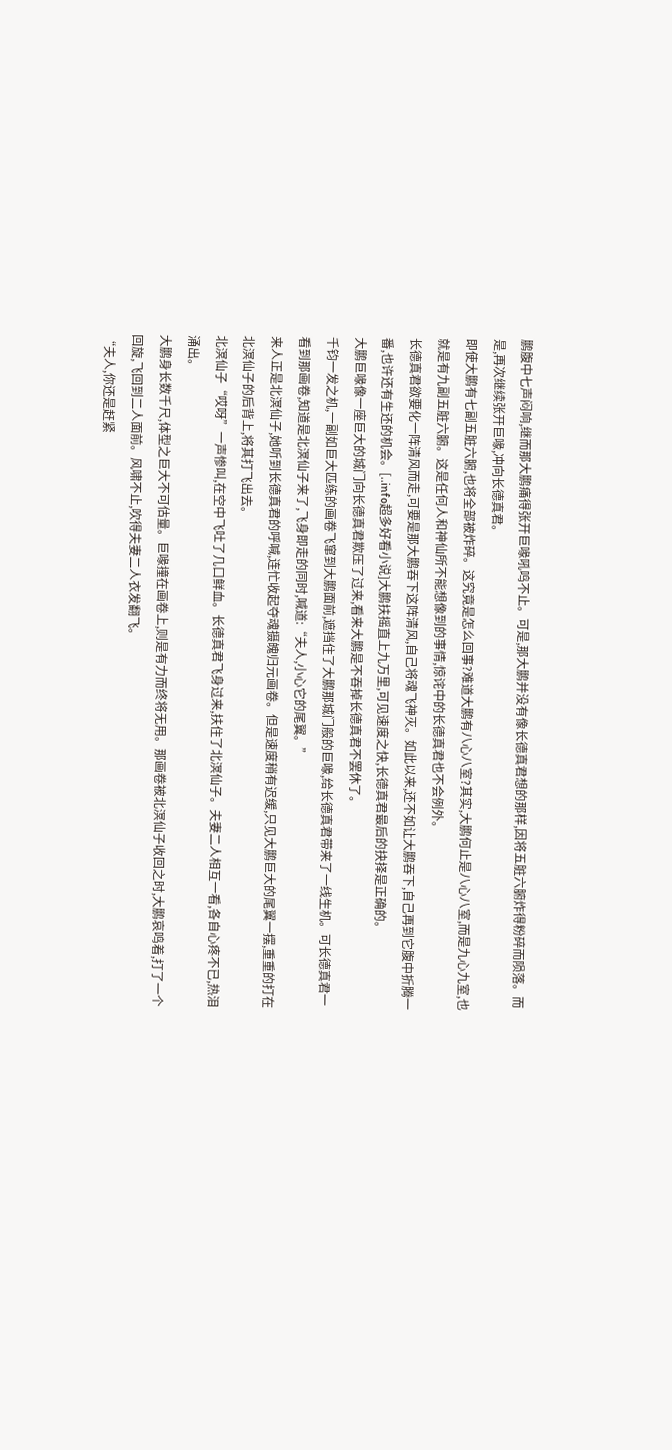鹏腹中七声闷响,继而那大鹏痛得张开巨喙吼鸣不止。可是,那大鹏并没有像长德真君想的那样,因将五脏六腑炸得粉碎而陨落。而是,再次继续张开巨喙,冲向长德真君。
即使大鹏有七副五脏六腑,也将全部被炸碎。这究竟是怎么回事?难道大鹏有八心八室?其实,大鹏何止是八心八室,而是九心九室,也就是有九副五脏六腑。这是任何人和神仙所不能想像到的事情,惊诧中的长德真君也不会例外。
长德真君欲要化一阵清风而走,可要是那大鹏吞下这阵清风,自己将魂飞神灭。如此以来,还不如让大鹏吞下,自己再到它腹中折腾一番,也许还有生还的机会。[..info超多好看小说]大鹏扶摇直上九万里,可见速度之快,长德真君最后的抉择是正确的。
大鹏巨喙像一座巨大的城门向长德真君欺压了过来,看来大鹏是不吞掉长德真君不罢休了。
千钧一发之机,一副如巨大匹练的画卷飞窜到大鹏面前,遮挡住了大鹏那城门般的巨喙,给长德真君带来了一线生机。可长德真君一看到那画卷,知道是北溟仙子来了,飞身即走的同时,喊道:“夫人,小心它的尾翼。”
来人正是北溟仙子,她听到长德真君的呼喊,连忙收起夺魂摄魄归元画卷。但是速度稍有迟缓,只见大鹏巨大的尾翼一摆,重重的打在北溟仙子的后背上,将其打飞出去。
北溟仙子“哎呀”一声惨叫,在空中飞吐了几口鲜血。长德真君飞身过来,扶住了北溟仙子。夫妻二人相互一看,各自心疼不已,热泪涌出。
大鹏身长数千尺,体型之巨大不可估量。巨喙撞在画卷上,则是有力而终将无用。那画卷被北溟仙子收回之时,大鹏哀鸣着,打了一个回旋,飞回到二人面前。风啸不止,吹得夫妻二人衣发翻飞。
“夫人,你还是赶紧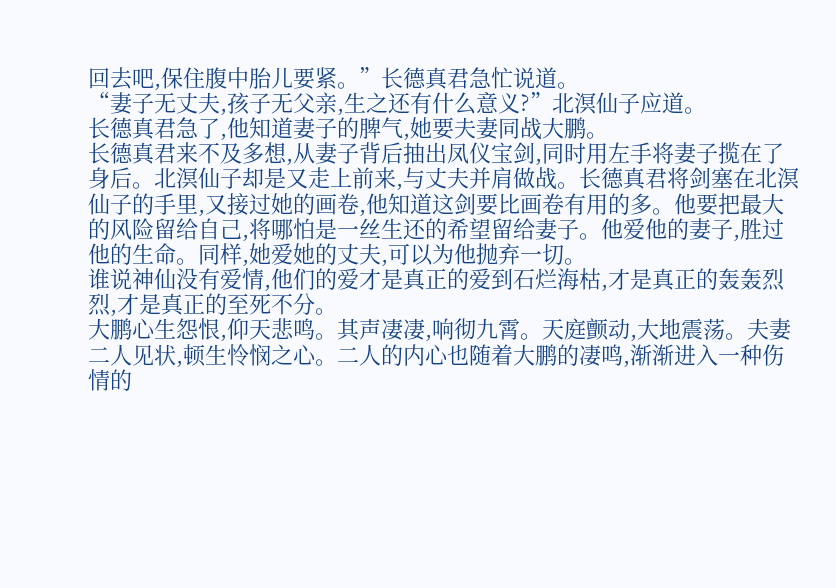回去吧,保住腹中胎儿要紧。”长德真君急忙说道。
“妻子无丈夫,孩子无父亲,生之还有什么意义?”北溟仙子应道。
长德真君急了,他知道妻子的脾气,她要夫妻同战大鹏。
长德真君来不及多想,从妻子背后抽出凤仪宝剑,同时用左手将妻子揽在了身后。北溟仙子却是又走上前来,与丈夫并肩做战。长德真君将剑塞在北溟仙子的手里,又接过她的画卷,他知道这剑要比画卷有用的多。他要把最大的风险留给自己,将哪怕是一丝生还的希望留给妻子。他爱他的妻子,胜过他的生命。同样,她爱她的丈夫,可以为他抛弃一切。
谁说神仙没有爱情,他们的爱才是真正的爱到石烂海枯,才是真正的轰轰烈烈,才是真正的至死不分。
大鹏心生怨恨,仰天悲鸣。其声凄凄,响彻九霄。天庭颤动,大地震荡。夫妻二人见状,顿生怜悯之心。二人的内心也随着大鹏的凄鸣,渐渐进入一种伤情的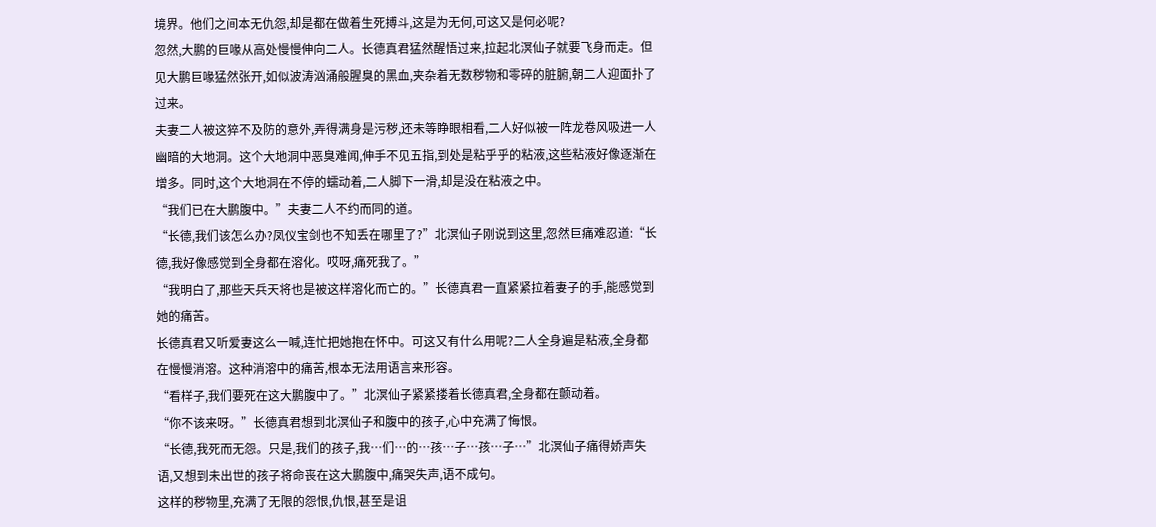境界。他们之间本无仇怨,却是都在做着生死搏斗,这是为无何,可这又是何必呢?
忽然,大鹏的巨喙从高处慢慢伸向二人。长德真君猛然醒悟过来,拉起北溟仙子就要飞身而走。但见大鹏巨喙猛然张开,如似波涛汹涌般腥臭的黑血,夹杂着无数秽物和零碎的脏腑,朝二人迎面扑了过来。
夫妻二人被这猝不及防的意外,弄得满身是污秽,还未等睁眼相看,二人好似被一阵龙卷风吸进一人幽暗的大地洞。这个大地洞中恶臭难闻,伸手不见五指,到处是粘乎乎的粘液,这些粘液好像逐渐在增多。同时,这个大地洞在不停的蠕动着,二人脚下一滑,却是没在粘液之中。
“我们已在大鹏腹中。”夫妻二人不约而同的道。
“长德,我们该怎么办?凤仪宝剑也不知丢在哪里了?”北溟仙子刚说到这里,忽然巨痛难忍道:“长德,我好像感觉到全身都在溶化。哎呀,痛死我了。”
“我明白了,那些天兵天将也是被这样溶化而亡的。”长德真君一直紧紧拉着妻子的手,能感觉到她的痛苦。
长德真君又听爱妻这么一喊,连忙把她抱在怀中。可这又有什么用呢?二人全身遍是粘液,全身都在慢慢消溶。这种消溶中的痛苦,根本无法用语言来形容。
“看样子,我们要死在这大鹏腹中了。”北溟仙子紧紧搂着长德真君,全身都在颤动着。
“你不该来呀。”长德真君想到北溟仙子和腹中的孩子,心中充满了悔恨。
“长德,我死而无怨。只是,我们的孩子,我…们…的…孩…子…孩…子…”北溟仙子痛得娇声失语,又想到未出世的孩子将命丧在这大鹏腹中,痛哭失声,语不成句。
这样的秽物里,充满了无限的怨恨,仇恨,甚至是诅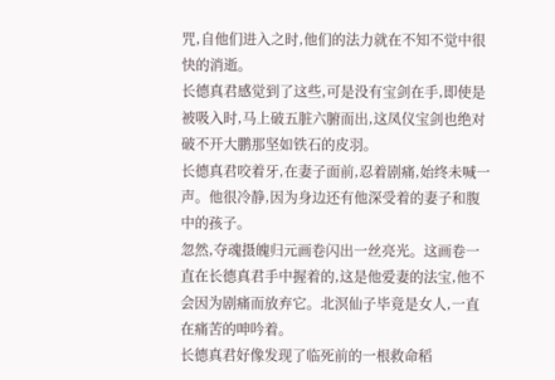咒,自他们进入之时,他们的法力就在不知不觉中很快的消逝。
长德真君感觉到了这些,可是没有宝剑在手,即使是被吸入时,马上破五脏六腑而出,这凤仪宝剑也绝对破不开大鹏那坚如铁石的皮羽。
长德真君咬着牙,在妻子面前,忍着剧痛,始终未喊一声。他很冷静,因为身边还有他深受着的妻子和腹中的孩子。
忽然,夺魂摄魄归元画卷闪出一丝亮光。这画卷一直在长德真君手中握着的,这是他爱妻的法宝,他不会因为剧痛而放弃它。北溟仙子毕竟是女人,一直在痛苦的呻吟着。
长德真君好像发现了临死前的一根救命稻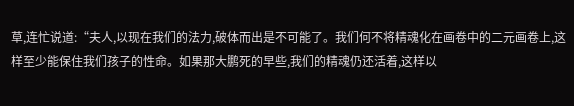草,连忙说道:“夫人,以现在我们的法力,破体而出是不可能了。我们何不将精魂化在画卷中的二元画卷上,这样至少能保住我们孩子的性命。如果那大鹏死的早些,我们的精魂仍还活着,这样以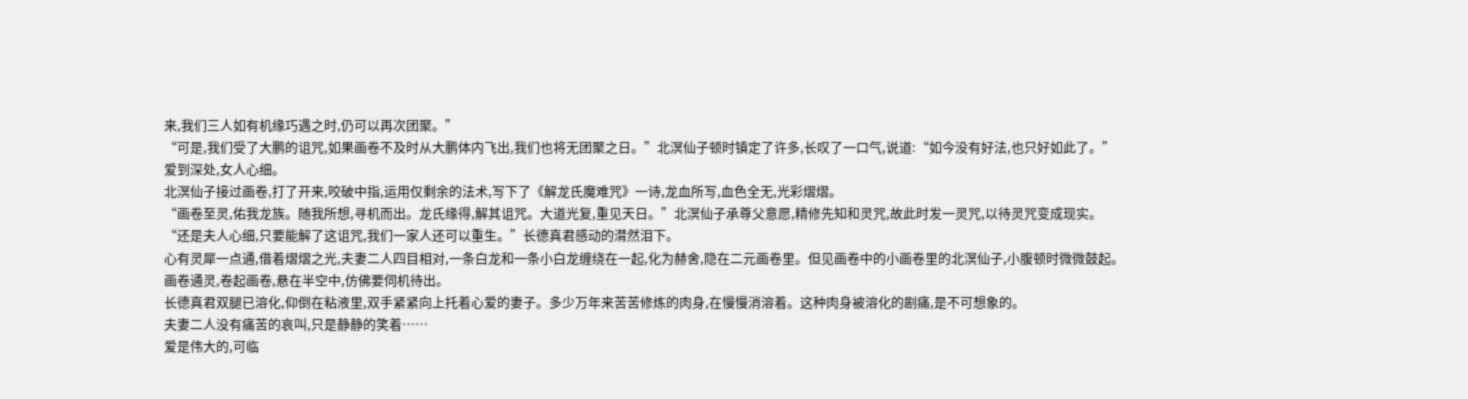来,我们三人如有机缘巧遇之时,仍可以再次团聚。”
“可是,我们受了大鹏的诅咒,如果画卷不及时从大鹏体内飞出,我们也将无团聚之日。”北溟仙子顿时镇定了许多,长叹了一口气,说道:“如今没有好法,也只好如此了。”
爱到深处,女人心细。
北溟仙子接过画卷,打了开来,咬破中指,运用仅剩余的法术,写下了《解龙氏魔难咒》一诗,龙血所写,血色全无,光彩熠熠。
“画卷至灵,佑我龙族。随我所想,寻机而出。龙氏缘得,解其诅咒。大道光复,重见天日。”北溟仙子承尊父意愿,精修先知和灵咒,故此时发一灵咒,以待灵咒变成现实。
“还是夫人心细,只要能解了这诅咒,我们一家人还可以重生。”长德真君感动的潸然泪下。
心有灵犀一点通,借着熠熠之光,夫妻二人四目相对,一条白龙和一条小白龙缠绕在一起,化为赫舍,隐在二元画卷里。但见画卷中的小画卷里的北溟仙子,小腹顿时微微鼓起。
画卷通灵,卷起画卷,悬在半空中,仿佛要伺机待出。
长德真君双腿已溶化,仰倒在粘液里,双手紧紧向上托着心爱的妻子。多少万年来苦苦修炼的肉身,在慢慢消溶着。这种肉身被溶化的剧痛,是不可想象的。
夫妻二人没有痛苦的哀叫,只是静静的笑着……
爱是伟大的,可临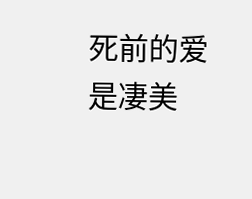死前的爱是凄美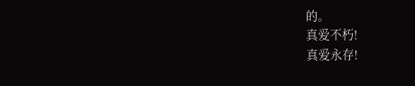的。
真爱不朽!
真爱永存!